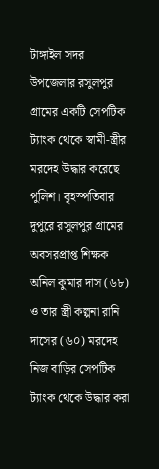টাঙ্গাইল সদর উপজেলার রসুলপুর গ্রামের একটি সেপটিক ট্যাংক থেকে স্বামী-স্ত্রীর মরদেহ উদ্ধার করেছে পুলিশ। বৃহস্পতিবার দুপুরে রসুলপুর গ্রামের অবসরপ্রাপ্ত শিক্ষক অনিল কুমার দাস (৬৮) ও তার স্ত্রী কল্পনা রানি দাসের (৬০) মরদেহ নিজ বাড়ির সেপটিক ট্যাংক থেকে উদ্ধার করা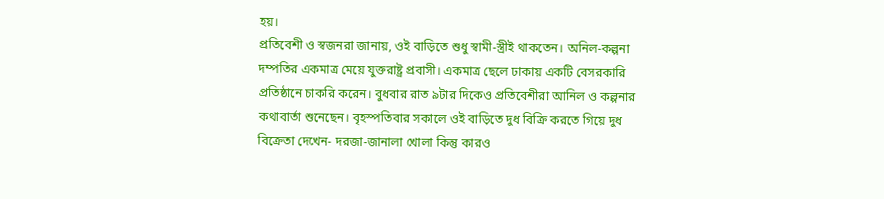হয়।
প্রতিবেশী ও স্বজনরা জানায়, ওই বাড়িতে শুধু স্বামী-স্ত্রীই থাকতেন। অনিল-কল্পনা দম্পতির একমাত্র মেয়ে যুক্তরাষ্ট্র প্রবাসী। একমাত্র ছেলে ঢাকায় একটি বেসরকারি প্রতিষ্ঠানে চাকরি করেন। বুধবার রাত ৯টার দিকেও প্রতিবেশীরা আনিল ও কল্পনার কথাবার্তা শুনেছেন। বৃহস্পতিবার সকালে ওই বাড়িতে দুধ বিক্রি করতে গিয়ে দুধ বিক্রেতা দেখেন- দরজা-জানালা খোলা কিন্তু কারও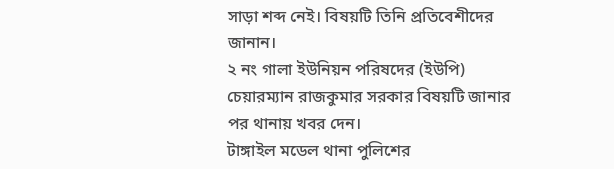সাড়া শব্দ নেই। বিষয়টি তিনি প্রতিবেশীদের জানান।
২ নং গালা ইউনিয়ন পরিষদের (ইউপি) চেয়ারম্যান রাজকুমার সরকার বিষয়টি জানার পর থানায় খবর দেন।
টাঙ্গাইল মডেল থানা পুলিশের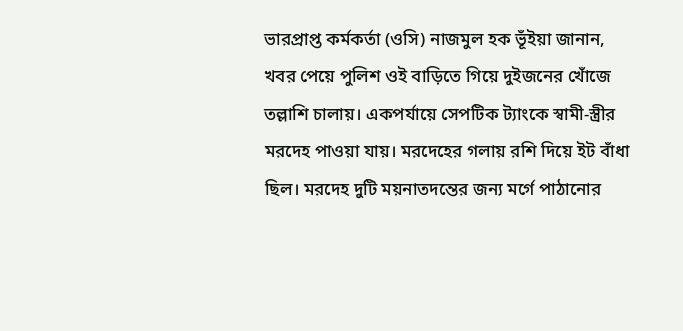ভারপ্রাপ্ত কর্মকর্তা (ওসি) নাজমুল হক ভূঁইয়া জানান, খবর পেয়ে পুলিশ ওই বাড়িতে গিয়ে দুইজনের খোঁজে তল্লাশি চালায়। একপর্যায়ে সেপটিক ট্যাংকে স্বামী-স্ত্রীর মরদেহ পাওয়া যায়। মরদেহের গলায় রশি দিয়ে ইট বাঁধা ছিল। মরদেহ দুটি ময়নাতদন্তের জন্য মর্গে পাঠানোর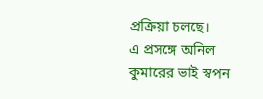প্রক্রিয়া চলছে।
এ প্রসঙ্গে অনিল কুমারের ভাই স্বপন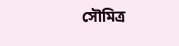সৌমিত্র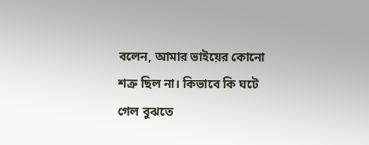বলেন, আমার ভাইয়ের কোনো শত্রু ছিল না। কিভাবে কি ঘটে গেল বুঝতে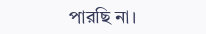পারছি না।